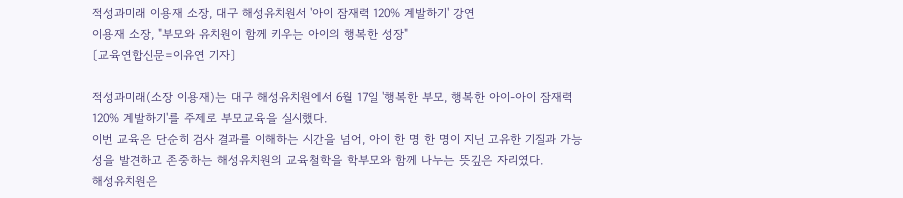적성과미래 이용재 소장, 대구 해성유치원서 '아이 잠재력 120% 계발하기' 강연
이용재 소장, "부모와 유치원이 함께 키우는 아이의 행복한 성장"
〔교육연합신문=이유연 기자〕

적성과미래(소장 이용재)는 대구 해성유치원에서 6월 17일 '행복한 부모, 행복한 아이-아이 잠재력 120% 계발하기'를 주제로 부모교육을 실시했다.
이번 교육은 단순히 검사 결과를 이해하는 시간을 넘어, 아이 한 명 한 명이 지닌 고유한 기질과 가능성을 발견하고 존중하는 해성유치원의 교육철학을 학부모와 함께 나누는 뜻깊은 자리였다.
해성유치원은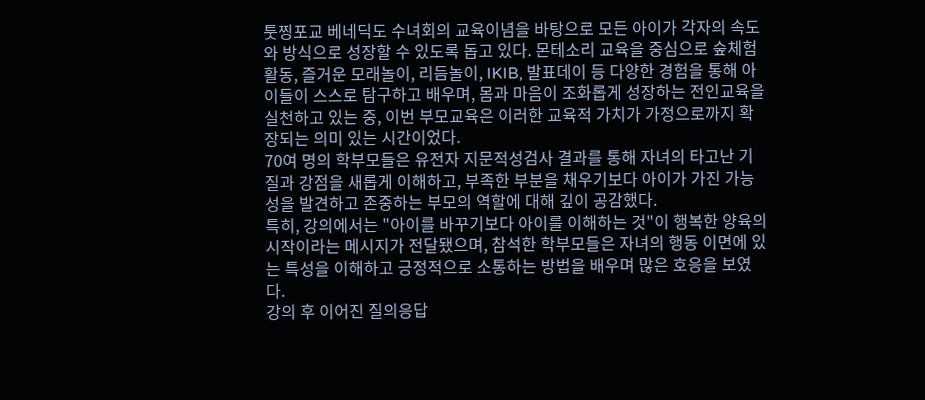툿찡포교 베네딕도 수녀회의 교육이념을 바탕으로 모든 아이가 각자의 속도와 방식으로 성장할 수 있도록 돕고 있다. 몬테소리 교육을 중심으로 숲체험활동, 즐거운 모래놀이, 리듬놀이, IKIB, 발표데이 등 다양한 경험을 통해 아이들이 스스로 탐구하고 배우며, 몸과 마음이 조화롭게 성장하는 전인교육을 실천하고 있는 중, 이번 부모교육은 이러한 교육적 가치가 가정으로까지 확장되는 의미 있는 시간이었다.
70여 명의 학부모들은 유전자 지문적성검사 결과를 통해 자녀의 타고난 기질과 강점을 새롭게 이해하고, 부족한 부분을 채우기보다 아이가 가진 가능성을 발견하고 존중하는 부모의 역할에 대해 깊이 공감했다.
특히, 강의에서는 "아이를 바꾸기보다 아이를 이해하는 것"이 행복한 양육의 시작이라는 메시지가 전달됐으며, 참석한 학부모들은 자녀의 행동 이면에 있는 특성을 이해하고 긍정적으로 소통하는 방법을 배우며 많은 호응을 보였다.
강의 후 이어진 질의응답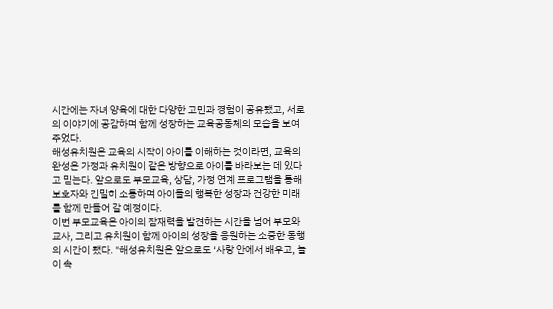시간에는 자녀 양육에 대한 다양한 고민과 경험이 공유됐고, 서로의 이야기에 공감하며 함께 성장하는 교육공동체의 모습을 보여주었다.
해성유치원은 교육의 시작이 아이를 이해하는 것이라면, 교육의 완성은 가정과 유치원이 같은 방향으로 아이를 바라보는 데 있다고 믿는다. 앞으로도 부모교육, 상담, 가정 연계 프로그램을 통해 보호자와 긴밀히 소통하며 아이들의 행복한 성장과 건강한 미래를 함께 만들어 갈 예정이다.
이번 부모교육은 아이의 잠재력을 발견하는 시간을 넘어 부모와 교사, 그리고 유치원이 함께 아이의 성장을 응원하는 소중한 동행의 시간이 됐다. "해성유치원은 앞으로도 ‘사랑 안에서 배우고, 놀이 속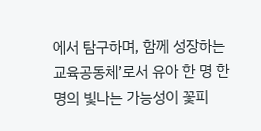에서 탐구하며, 함께 성장하는 교육공동체’로서 유아 한 명 한 명의 빛나는 가능성이 꽃피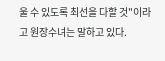울 수 있도록 최선을 다할 것"이라고 원장수녀는 말하고 있다.